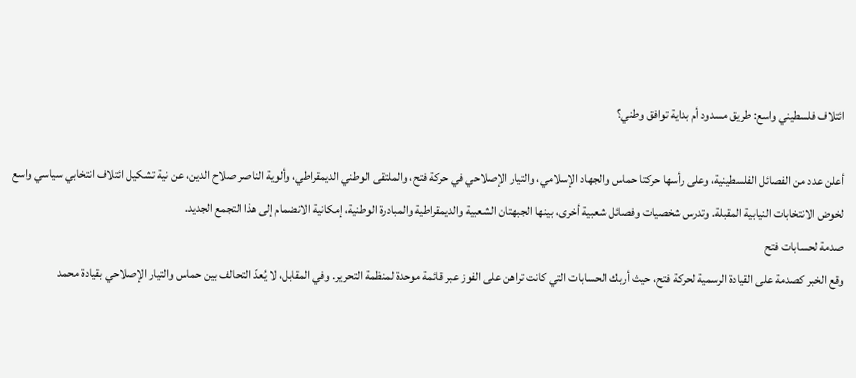ائتلاف فلسطيني واسع: طريق مسدود أم بداية توافق وطني؟

أعلن عدد من الفصائل الفلسطينية، وعلى رأسها حركتا حماس والجهاد الإسلامي، والتيار الإصلاحي في حركة فتح، والملتقى الوطني الديمقراطي، وألوية الناصر صلاح الدين، عن نية تشكيل ائتلاف انتخابي سياسي واسع لخوض الانتخابات النيابية المقبلة. وتدرس شخصيات وفصائل شعبية أخرى، بينها الجبهتان الشعبية والديمقراطية والمبادرة الوطنية، إمكانية الانضمام إلى هذا التجمع الجديد.
صدمة لحسابات فتح
وقع الخبر كصدمة على القيادة الرسمية لحركة فتح، حيث أربك الحسابات التي كانت تراهن على الفوز عبر قائمة موحدة لمنظمة التحرير. وفي المقابل، لا يُعدّ التحالف بين حماس والتيار الإصلاحي بقيادة محمد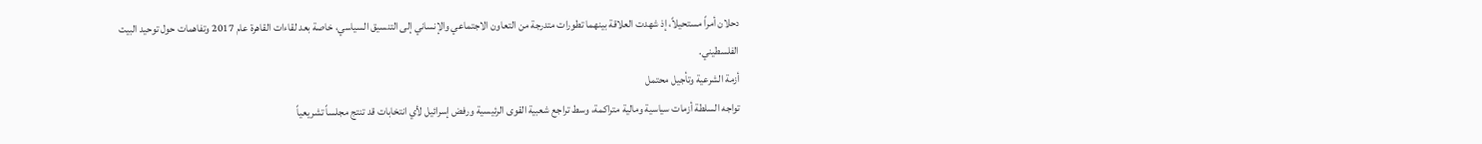دحلان أمراً مستحيلاً، إذ شهدت العلاقة بينهما تطورات متدرجة من التعاون الاجتماعي والإنساني إلى التنسيق السياسي، خاصة بعد لقاءات القاهرة عام 2017 وتفاهمات حول توحيد البيت الفلسطيني.
أزمة الشرعية وتأجيل محتمل
تواجه السلطة أزمات سياسية ومالية متراكمة، وسط تراجع شعبية القوى الرئيسية ورفض إسرائيل لأي انتخابات قد تنتج مجلساً تشريعياً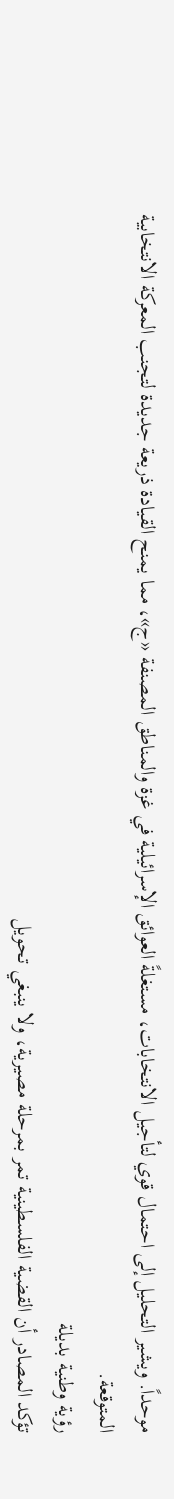موحداً. ويشير التحليل إلى احتمال قوي لتأجيل الانتخابات، مستغلةً العوائق الإسرائيلية في غزة والمناطق المصنفة «ج»، مما يمنح القيادة ذريعة جديدة لتجنب المعركة الانتخابية المتوقعة.
رؤية وطنية بديلة
تؤكد المصادر أن القضية الفلسطينية تمر بمرحلة مصيرية، ولا ينبغي تحويل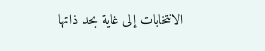الانتخابات إلى غاية بحد ذاتها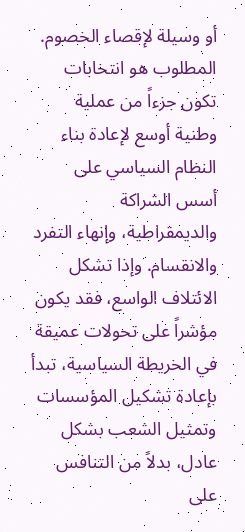أو وسيلة لإقصاء الخصوم. المطلوب هو انتخابات تكون جزءاً من عملية وطنية أوسع لإعادة بناء النظام السياسي على أسس الشراكة والديمقراطية، وإنهاء التفرد والانقسام. وإذا تشكل الائتلاف الواسع، فقد يكون مؤشراً على تحولات عميقة في الخريطة السياسية، تبدأ بإعادة تشكيل المؤسسات وتمثيل الشعب بشكل عادل، بدلاً من التنافس على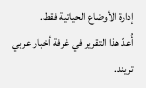إدارة الأوضاع الحياتية فقط.
أُعدّ هذا التقرير في غرفة أخبار عربي تريند.